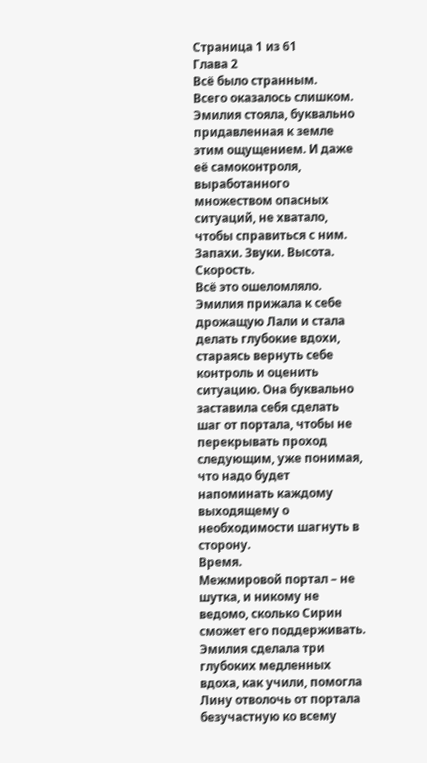Страница 1 из 61
Глава 2
Всё было странным.
Всего оказалось слишком.
Эмилия стояла, буквально придавленная к земле этим ощущением. И даже её самоконтроля, выработанного множеством опасных ситуаций, не хватало, чтобы справиться с ним.
Запахи. Звуки. Высота. Скорость.
Всё это ошеломляло.
Эмилия прижала к себе дрожащую Лали и стала делать глубокие вдохи, стараясь вернуть себе контроль и оценить ситуацию. Она буквально заставила себя сделать шаг от портала, чтобы не перекрывать проход следующим, уже понимая, что надо будет напоминать каждому выходящему о необходимости шагнуть в сторону.
Время.
Межмировой портал – не шутка, и никому не ведомо, сколько Сирин сможет его поддерживать.
Эмилия сделала три глубоких медленных вдоха, как учили, помогла Лину отволочь от портала безучастную ко всему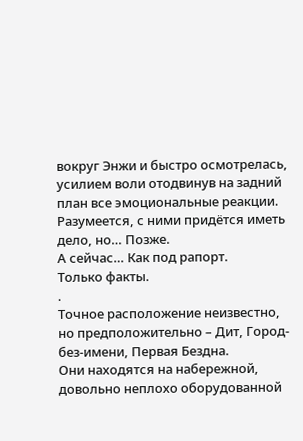вокруг Энжи и быстро осмотрелась, усилием воли отодвинув на задний план все эмоциональные реакции.
Разумеется, с ними придётся иметь дело, но… Позже.
А сейчас… Как под рапорт.
Только факты.
.
Точное расположение неизвестно, но предположительно – Дит, Город-без-имени, Первая Бездна.
Они находятся на набережной, довольно неплохо оборудованной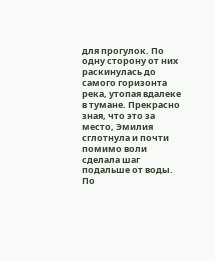для прогулок. По одну сторону от них раскинулась до самого горизонта река, утопая вдалеке в тумане. Прекрасно зная, что это за место, Эмилия сглотнула и почти помимо воли сделала шаг подальше от воды.
По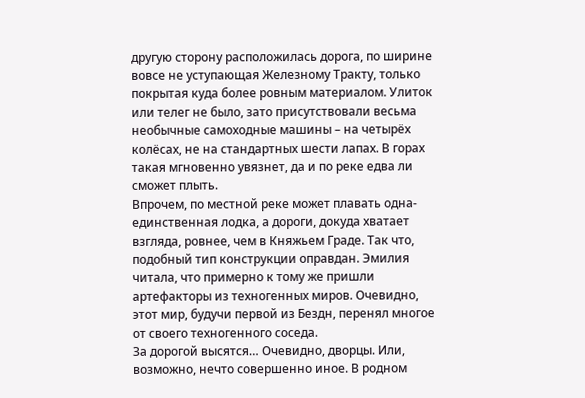другую сторону расположилась дорога, по ширине вовсе не уступающая Железному Тракту, только покрытая куда более ровным материалом. Улиток или телег не было, зато присутствовали весьма необычные самоходные машины – на четырёх колёсах, не на стандартных шести лапах. В горах такая мгновенно увязнет, да и по реке едва ли сможет плыть.
Впрочем, по местной реке может плавать одна-единственная лодка, а дороги, докуда хватает взгляда, ровнее, чем в Княжьем Граде. Так что, подобный тип конструкции оправдан. Эмилия читала, что примерно к тому же пришли артефакторы из техногенных миров. Очевидно, этот мир, будучи первой из Бездн, перенял многое от своего техногенного соседа.
За дорогой высятся… Очевидно, дворцы. Или, возможно, нечто совершенно иное. В родном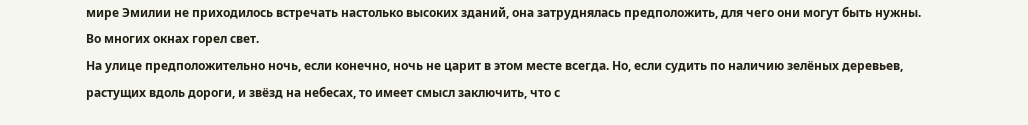мире Эмилии не приходилось встречать настолько высоких зданий, она затруднялась предположить, для чего они могут быть нужны.
Во многих окнах горел свет.
На улице предположительно ночь, если конечно, ночь не царит в этом месте всегда. Но, если судить по наличию зелёных деревьев, растущих вдоль дороги, и звёзд на небесах, то имеет смысл заключить, что с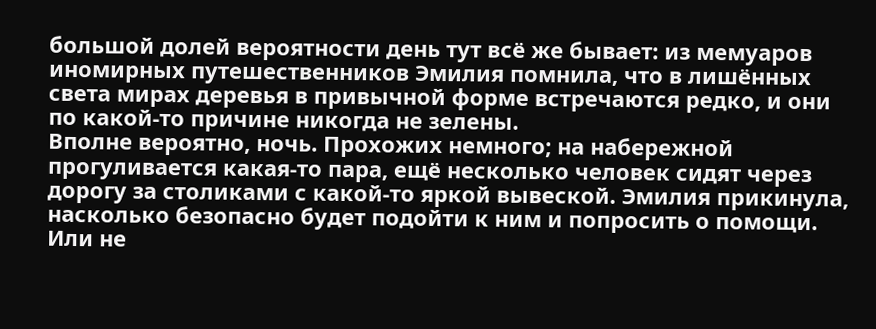большой долей вероятности день тут всё же бывает: из мемуаров иномирных путешественников Эмилия помнила, что в лишённых света мирах деревья в привычной форме встречаются редко, и они по какой-то причине никогда не зелены.
Вполне вероятно, ночь. Прохожих немного; на набережной прогуливается какая-то пара, ещё несколько человек сидят через дорогу за столиками с какой-то яркой вывеской. Эмилия прикинула, насколько безопасно будет подойти к ним и попросить о помощи. Или не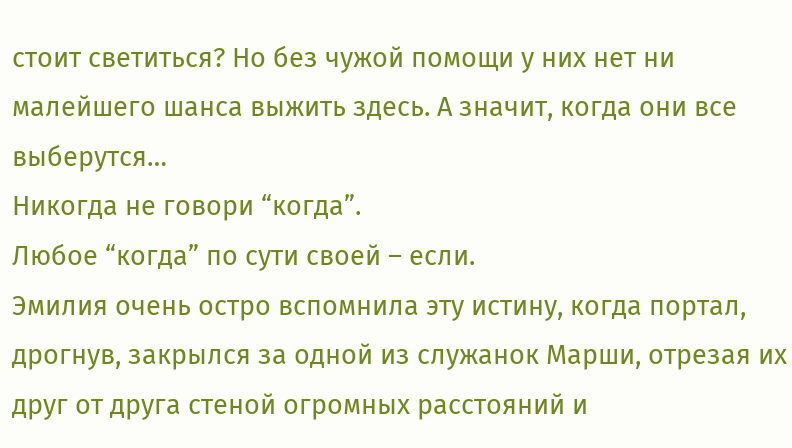стоит светиться? Но без чужой помощи у них нет ни малейшего шанса выжить здесь. А значит, когда они все выберутся…
Никогда не говори “когда”.
Любое “когда” по сути своей – если.
Эмилия очень остро вспомнила эту истину, когда портал, дрогнув, закрылся за одной из служанок Марши, отрезая их друг от друга стеной огромных расстояний и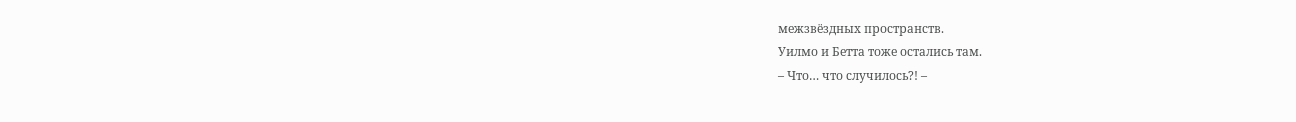межзвёздных пространств.
Уилмо и Бетта тоже остались там.
– Что… что случилось?! –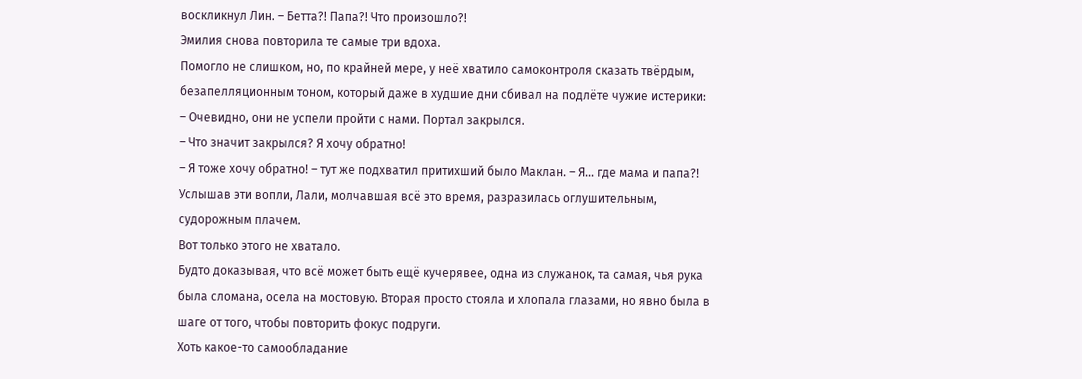воскликнул Лин. – Бетта?! Папа?! Что произошло?!
Эмилия снова повторила те самые три вдоха.
Помогло не слишком, но, по крайней мере, у неё хватило самоконтроля сказать твёрдым, безапелляционным тоном, который даже в худшие дни сбивал на подлёте чужие истерики:
– Очевидно, они не успели пройти с нами. Портал закрылся.
– Что значит закрылся? Я хочу обратно!
– Я тоже хочу обратно! – тут же подхватил притихший было Маклан. – Я… где мама и папа?!
Услышав эти вопли, Лали, молчавшая всё это время, разразилась оглушительным, судорожным плачем.
Вот только этого не хватало.
Будто доказывая, что всё может быть ещё кучерявее, одна из служанок, та самая, чья рука была сломана, осела на мостовую. Вторая просто стояла и хлопала глазами, но явно была в шаге от того, чтобы повторить фокус подруги.
Хоть какое-то самообладание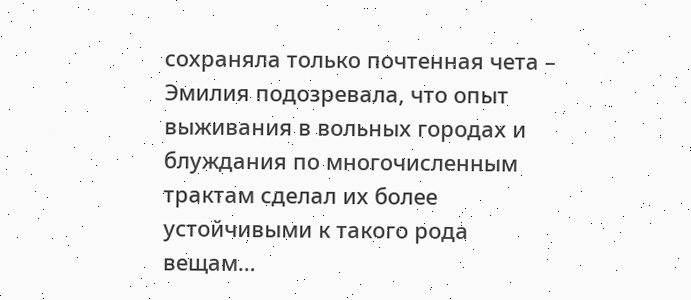сохраняла только почтенная чета – Эмилия подозревала, что опыт выживания в вольных городах и блуждания по многочисленным трактам сделал их более устойчивыми к такого рода вещам…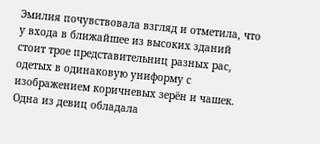Эмилия почувствовала взгляд и отметила, что у входа в ближайшее из высоких зданий стоит трое представительниц разных рас, одетых в одинаковую униформу с изображением коричневых зерён и чашек.
Одна из девиц обладала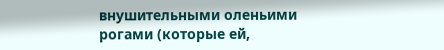внушительными оленьими рогами (которые ей,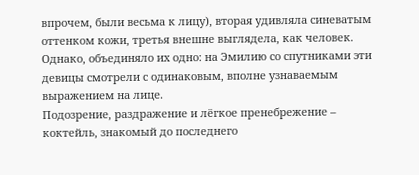впрочем, были весьма к лицу), вторая удивляла синеватым оттенком кожи, третья внешне выглядела, как человек. Однако, объединяло их одно: на Эмилию со спутниками эти девицы смотрели с одинаковым, вполне узнаваемым выражением на лице.
Подозрение, раздражение и лёгкое пренебрежение – коктейль, знакомый до последнего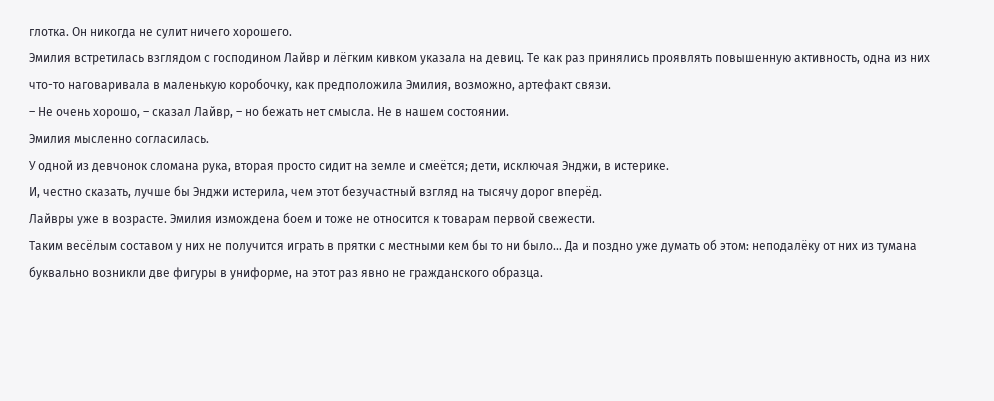глотка. Он никогда не сулит ничего хорошего.
Эмилия встретилась взглядом с господином Лайвр и лёгким кивком указала на девиц. Те как раз принялись проявлять повышенную активность, одна из них что-то наговаривала в маленькую коробочку, как предположила Эмилия, возможно, артефакт связи.
– Не очень хорошо, – сказал Лайвр, – но бежать нет смысла. Не в нашем состоянии.
Эмилия мысленно согласилась.
У одной из девчонок сломана рука, вторая просто сидит на земле и смеётся; дети, исключая Энджи, в истерике.
И, честно сказать, лучше бы Энджи истерила, чем этот безучастный взгляд на тысячу дорог вперёд.
Лайвры уже в возрасте. Эмилия измождена боем и тоже не относится к товарам первой свежести.
Таким весёлым составом у них не получится играть в прятки с местными кем бы то ни было… Да и поздно уже думать об этом: неподалёку от них из тумана буквально возникли две фигуры в униформе, на этот раз явно не гражданского образца.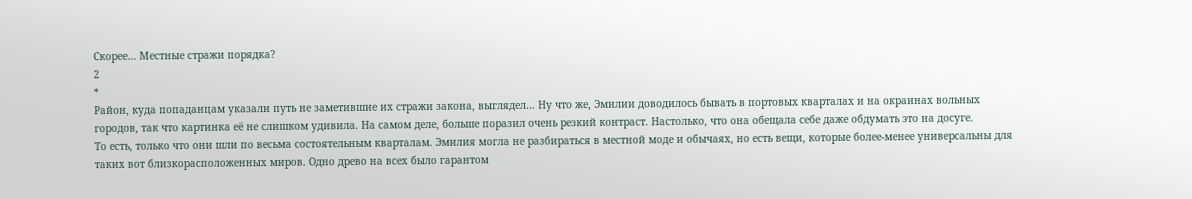Скорее… Местные стражи порядка?
2
*
Район, куда попаданцам указали путь не заметившие их стражи закона, выглядел… Ну что же, Эмилии доводилось бывать в портовых кварталах и на окраинах вольных городов, так что картинка её не слишком удивила. На самом деле, больше поразил очень резкий контраст. Настолько, что она обещала себе даже обдумать это на досуге.
То есть, только что они шли по весьма состоятельным кварталам. Эмилия могла не разбираться в местной моде и обычаях, но есть вещи, которые более-менее универсальны для таких вот близкорасположенных миров. Одно древо на всех было гарантом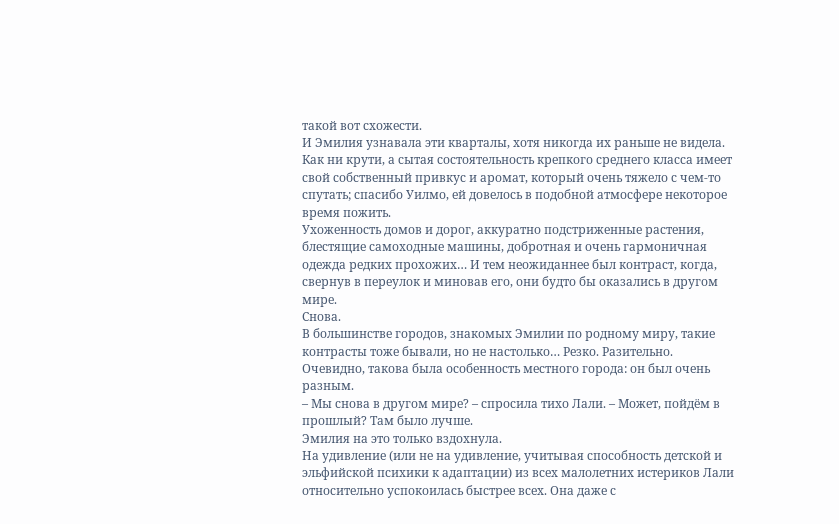такой вот схожести.
И Эмилия узнавала эти кварталы, хотя никогда их раньше не видела. Как ни крути, а сытая состоятельность крепкого среднего класса имеет свой собственный привкус и аромат, который очень тяжело с чем-то спутать; спасибо Уилмо, ей довелось в подобной атмосфере некоторое время пожить.
Ухоженность домов и дорог, аккуратно подстриженные растения, блестящие самоходные машины, добротная и очень гармоничная одежда редких прохожих… И тем неожиданнее был контраст, когда, свернув в переулок и миновав его, они будто бы оказались в другом мире.
Снова.
В большинстве городов, знакомых Эмилии по родному миру, такие контрасты тоже бывали, но не настолько… Резко. Разительно.
Очевидно, такова была особенность местного города: он был очень разным.
– Мы снова в другом мире? – спросила тихо Лали. – Может, пойдём в прошлый? Там было лучше.
Эмилия на это только вздохнула.
На удивление (или не на удивление, учитывая способность детской и эльфийской психики к адаптации) из всех малолетних истериков Лали относительно успокоилась быстрее всех. Она даже с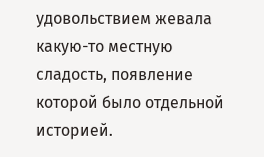удовольствием жевала какую-то местную сладость, появление которой было отдельной историей.